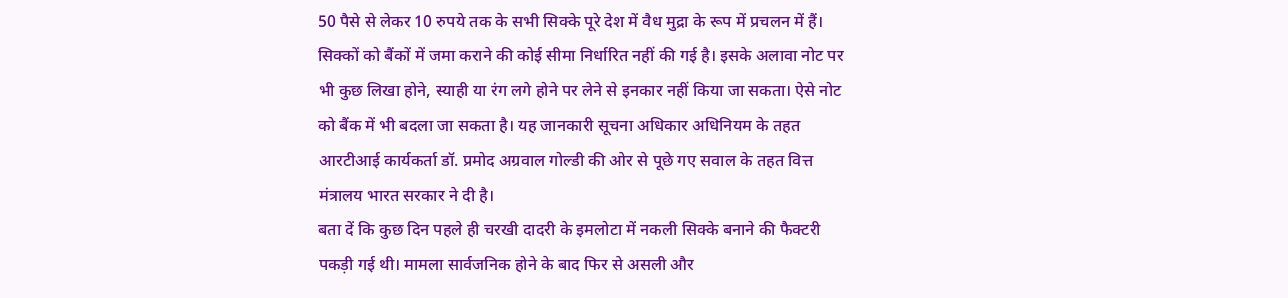50 पैसे से लेकर 10 रुपये तक के सभी सिक्के पूरे देश में वैध मुद्रा के रूप में प्रचलन में हैं। सिक्कों को बैंकों में जमा कराने की कोई सीमा निर्धारित नहीं की गई है। इसके अलावा नोट पर भी कुछ लिखा होने, स्याही या रंग लगे होने पर लेने से इनकार नहीं किया जा सकता। ऐसे नोट को बैंक में भी बदला जा सकता है। यह जानकारी सूचना अधिकार अधिनियम के तहत आरटीआई कार्यकर्ता डॉ. प्रमोद अग्रवाल गोल्डी की ओर से पूछे गए सवाल के तहत वित्त मंत्रालय भारत सरकार ने दी है।
बता दें कि कुछ दिन पहले ही चरखी दादरी के इमलोटा में नकली सिक्के बनाने की फैक्टरी पकड़ी गई थी। मामला सार्वजनिक होने के बाद फिर से असली और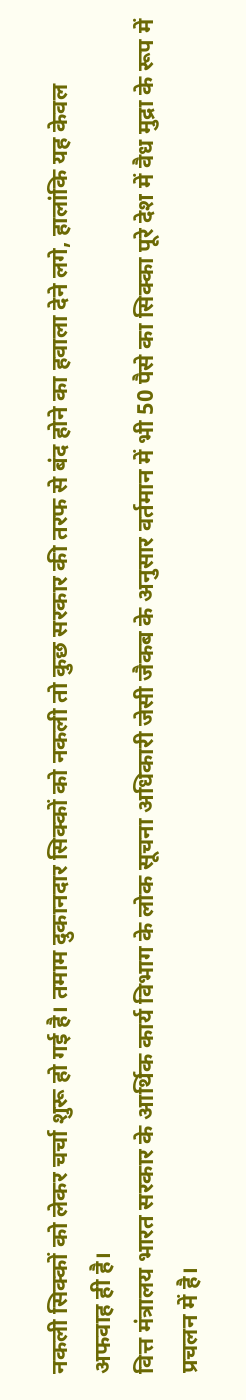नकली सिक्कों को लेकर चर्चा शुरू हो गई है। तमाम दुकानदार सिक्कों को नकली तो कुछ सरकार की तरफ से बंद होने का हवाला देने लगे, हालांकि यह केवल अफवाह ही है।
वित्त मंत्रालय भारत सरकार के आर्थिक कार्य विभाग के लोक सूचना अधिकारी जेसी जैकब के अनुसार वर्तमान में भी 50 पैसे का सिक्का पूरे देश में वैध मुद्रा के रूप में प्रचलन में है।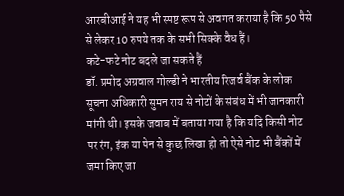आरबीआई ने यह भी स्पष्ट रूप से अवगत कराया है कि 50 पैसे से लेकर 10 रुपये तक के सभी सिक्के वैध हैं।
कटे-फटे नोट बदले जा सकते हैं
डॉ. प्रमोद अग्रवाल गोल्डी ने भारतीय रिजर्व बैंक के लोक सूचना अधिकारी सुमन राय से नोटों के संबंध में भी जानकारी मांगी थी। इसके जवाब में बताया गया है कि यदि किसी नोट पर रंग, इंक या पेन से कुछ लिखा हो तो ऐसे नोट भी बैंकों में जमा किए जा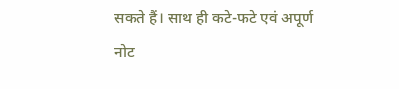सकते हैं। साथ ही कटे-फटे एवं अपूर्ण नोट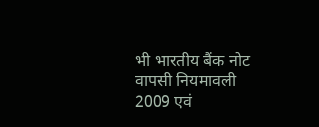भी भारतीय बैंक नोट वापसी नियमावली 2009 एवं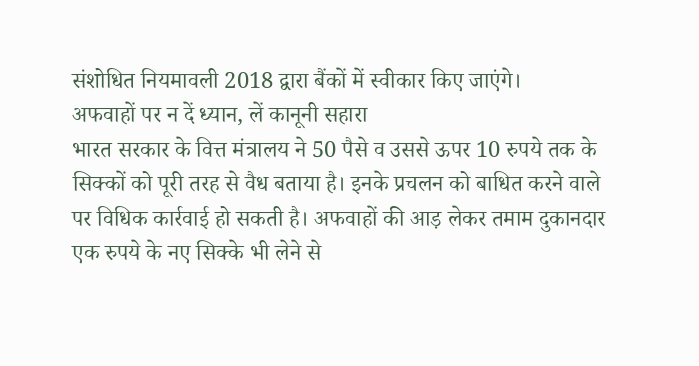संशोधित नियमावली 2018 द्वारा बैंकों में स्वीकार किए जाएंगे।
अफवाहों पर न दें ध्यान, लें कानूनी सहारा
भारत सरकार के वित्त मंत्रालय ने 50 पैसे व उससे ऊपर 10 रुपये तक के सिक्कों को पूरी तरह से वैध बताया है। इनके प्रचलन को बाधित करने वाले पर विधिक कार्रवाई हो सकती है। अफवाहों की आड़ लेकर तमाम दुकानदार एक रुपये के नए सिक्के भी लेने से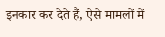इनकार कर देते हैं, ऐसे मामलों में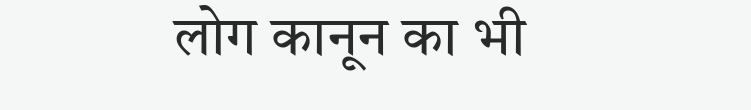लोग कानून का भी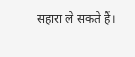सहारा ले सकते हैं।